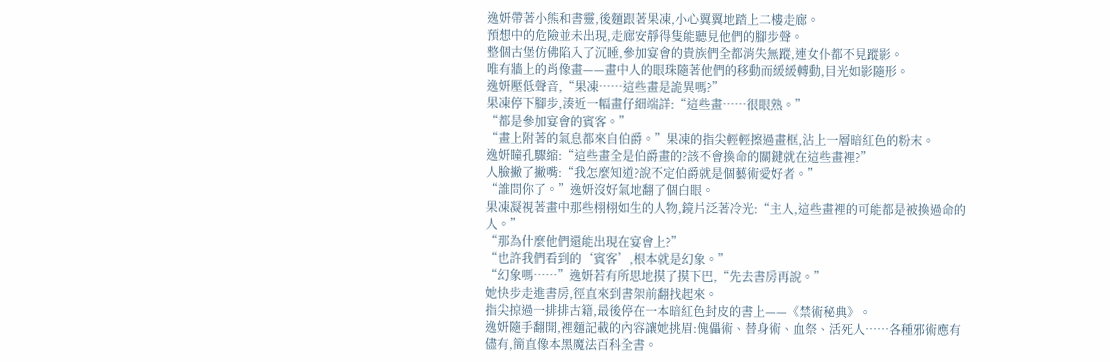逸妍帶著小熊和書靈,後麵跟著果凍,小心翼翼地踏上二樓走廊。
預想中的危險並未出現,走廊安靜得隻能聽見他們的腳步聲。
整個古堡仿佛陷入了沉睡,參加宴會的貴族們全都消失無蹤,連女仆都不見蹤影。
唯有牆上的肖像畫——畫中人的眼珠隨著他們的移動而緩緩轉動,目光如影隨形。
逸妍壓低聲音,“果凍……這些畫是詭異嗎?”
果凍停下腳步,湊近一幅畫仔細端詳:“這些畫……很眼熟。”
“都是參加宴會的賓客。”
“畫上附著的氣息都來自伯爵。”果凍的指尖輕輕擦過畫框,沾上一層暗紅色的粉末。
逸妍瞳孔驟縮:“這些畫全是伯爵畫的?該不會換命的關鍵就在這些畫裡?”
人臉撇了撇嘴:“我怎麼知道?說不定伯爵就是個藝術愛好者。”
“誰問你了。”逸妍沒好氣地翻了個白眼。
果凍凝視著畫中那些栩栩如生的人物,鏡片泛著冷光:“主人,這些畫裡的可能都是被換過命的人。”
“那為什麼他們還能出現在宴會上?”
“也許我們看到的‘賓客’,根本就是幻象。”
“幻象嗎……”逸妍若有所思地摸了摸下巴,“先去書房再說。”
她快步走進書房,徑直來到書架前翻找起來。
指尖掠過一排排古籍,最後停在一本暗紅色封皮的書上——《禁術秘典》。
逸妍隨手翻開,裡麵記載的內容讓她挑眉:傀儡術、替身術、血祭、活死人……各種邪術應有儘有,簡直像本黑魔法百科全書。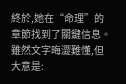終於,她在“命理”的章節找到了關鍵信息。
雖然文字晦澀難懂,但大意是: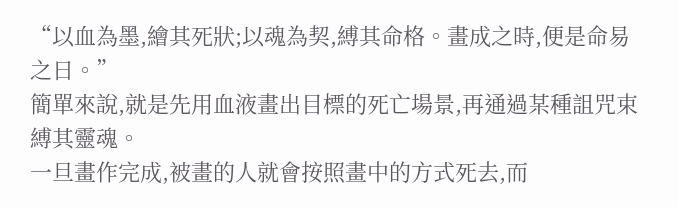“以血為墨,繪其死狀;以魂為契,縛其命格。畫成之時,便是命易之日。”
簡單來說,就是先用血液畫出目標的死亡場景,再通過某種詛咒束縛其靈魂。
一旦畫作完成,被畫的人就會按照畫中的方式死去,而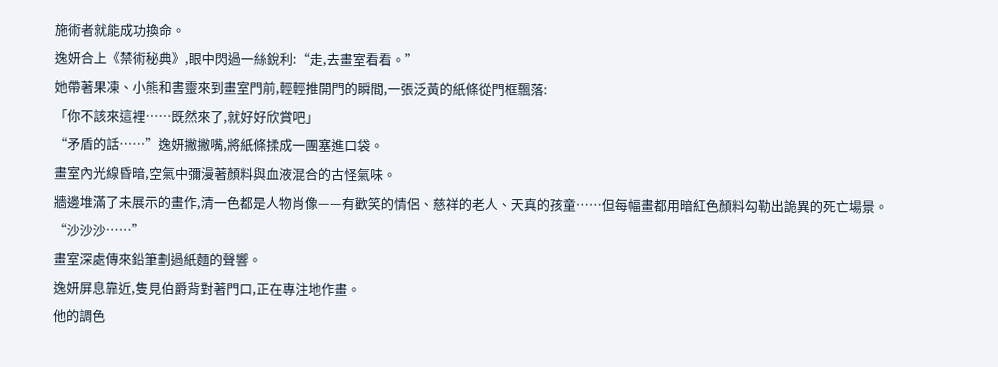施術者就能成功換命。
逸妍合上《禁術秘典》,眼中閃過一絲銳利:“走,去畫室看看。”
她帶著果凍、小熊和書靈來到畫室門前,輕輕推開門的瞬間,一張泛黃的紙條從門框飄落:
「你不該來這裡……既然來了,就好好欣賞吧」
“矛盾的話……”逸妍撇撇嘴,將紙條揉成一團塞進口袋。
畫室內光線昏暗,空氣中彌漫著顏料與血液混合的古怪氣味。
牆邊堆滿了未展示的畫作,清一色都是人物肖像——有歡笑的情侶、慈祥的老人、天真的孩童……但每幅畫都用暗紅色顏料勾勒出詭異的死亡場景。
“沙沙沙……”
畫室深處傳來鉛筆劃過紙麵的聲響。
逸妍屏息靠近,隻見伯爵背對著門口,正在專注地作畫。
他的調色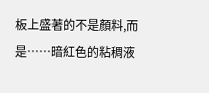板上盛著的不是顏料,而是……暗紅色的粘稠液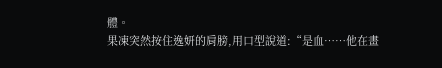體。
果凍突然按住逸妍的肩膀,用口型說道:“是血……他在畫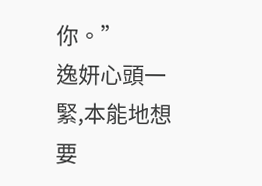你。”
逸妍心頭一緊,本能地想要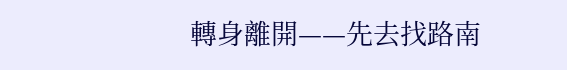轉身離開——先去找路南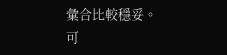彙合比較穩妥。
可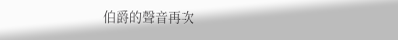伯爵的聲音再次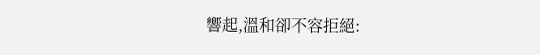響起,溫和卻不容拒絕: